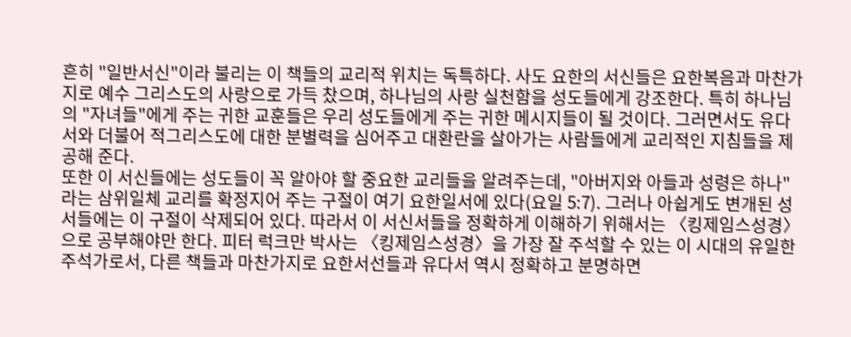흔히 "일반서신"이라 불리는 이 책들의 교리적 위치는 독특하다. 사도 요한의 서신들은 요한복음과 마찬가지로 예수 그리스도의 사랑으로 가득 찼으며, 하나님의 사랑 실천함을 성도들에게 강조한다. 특히 하나님의 "자녀들"에게 주는 귀한 교훈들은 우리 성도들에게 주는 귀한 메시지들이 될 것이다. 그러면서도 유다서와 더불어 적그리스도에 대한 분별력을 심어주고 대환란을 살아가는 사람들에게 교리적인 지침들을 제공해 준다.
또한 이 서신들에는 성도들이 꼭 알아야 할 중요한 교리들을 알려주는데, "아버지와 아들과 성령은 하나"라는 삼위일체 교리를 확정지어 주는 구절이 여기 요한일서에 있다(요일 5:7). 그러나 아쉽게도 변개된 성서들에는 이 구절이 삭제되어 있다. 따라서 이 서신서들을 정확하게 이해하기 위해서는 〈킹제임스성경〉으로 공부해야만 한다. 피터 럭크만 박사는 〈킹제임스성경〉을 가장 잘 주석할 수 있는 이 시대의 유일한 주석가로서, 다른 책들과 마찬가지로 요한서선들과 유다서 역시 정확하고 분명하면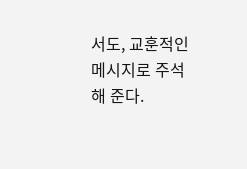서도, 교훈적인 메시지로 주석해 준다.